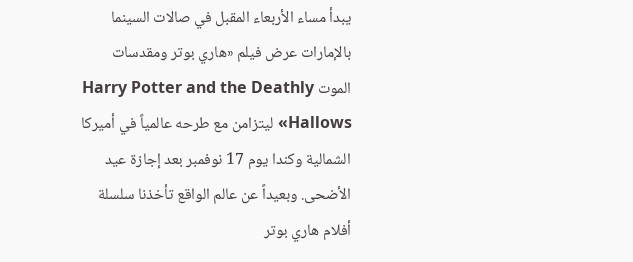يبدأ مساء الأربعاء المقبل في صالات السينما بالإمارات عرض فيلم «هاري بوتر ومقدسات الموت Harry Potter and the Deathly Hallows» ليتزامن مع طرحه عالمياً في أميركا الشمالية وكندا يوم 17 نوفمبر بعد إجازة عيد الأضحى. وبعيداً عن عالم الواقع تأخذنا سلسلة أفلام هاري بوتر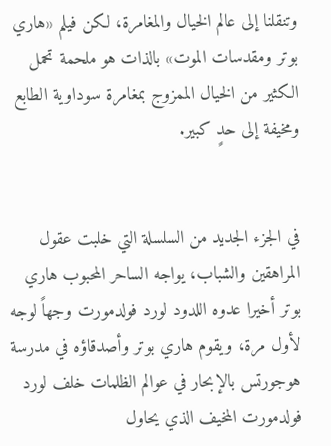وتنقلنا إلى عالم الخيال والمغامرة، لكن فيلم «هاري بوتر ومقدسات الموت» بالذات هو ملحمة تحمل الكثير من الخيال الممزوج بمغامرة سوداوية الطابع ومخيفة إلى حدٍ كبير.


في الجزء الجديد من السلسلة التي خلبت عقول المراهقين والشباب، يواجه الساحر المحبوب هاري بوتر أخيرا عدوه اللدود لورد فولدمورت وجهاً لوجه لأول مرة، ويقوم هاري بوتر وأصدقاؤه في مدرسة هوجورتس بالإبحار في عوالم الظلمات خلف لورد فولدمورت المخيف الذي يحاول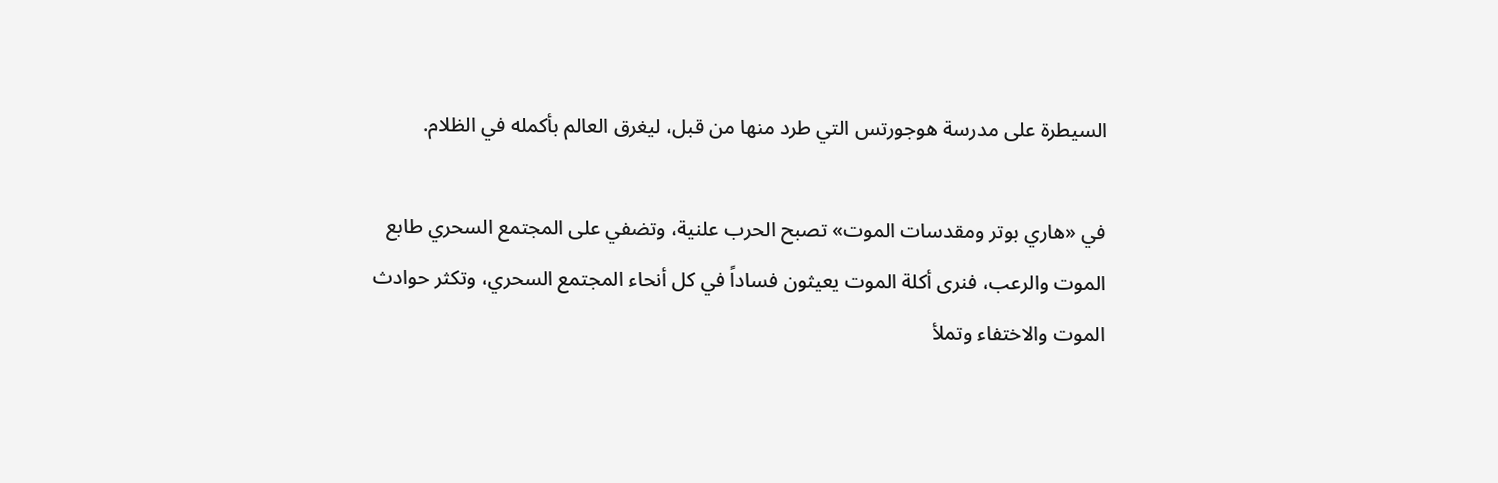السيطرة على مدرسة هوجورتس التي طرد منها من قبل، ليغرق العالم بأكمله في الظلام.

في «هاري بوتر ومقدسات الموت» تصبح الحرب علنية، وتضفي على المجتمع السحري طابع الموت والرعب، فنرى أكلة الموت يعيثون فساداً في كل أنحاء المجتمع السحري، وتكثر حوادث الموت والاختفاء وتملأ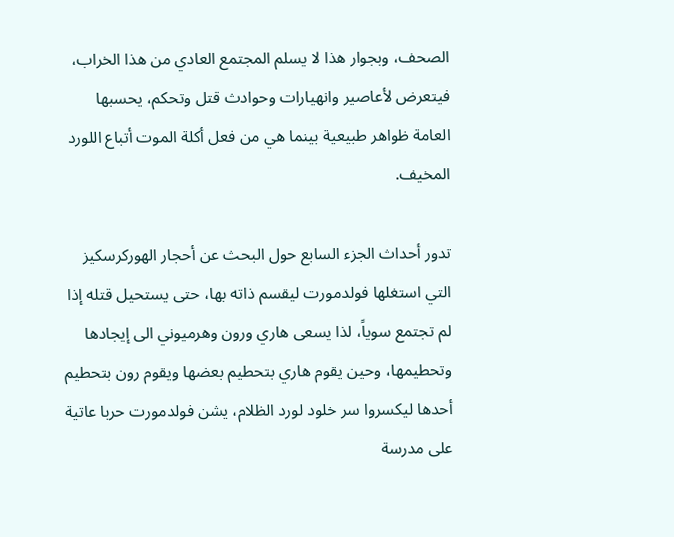الصحف، وبجوار هذا لا يسلم المجتمع العادي من هذا الخراب، فيتعرض لأعاصير وانهيارات وحوادث قتل وتحكم، يحسبها العامة ظواهر طبيعية بينما هي من فعل أكلة الموت أتباع اللورد المخيف.

تدور أحداث الجزء السابع حول البحث عن أحجار الهوركرسكيز التي استغلها فولدمورت ليقسم ذاته بها، حتى يستحيل قتله إذا لم تجتمع سوياً، لذا يسعى هاري ورون وهرميوني الى إيجادها وتحطيمها، وحين يقوم هاري بتحطيم بعضها ويقوم رون بتحطيم أحدها ليكسروا سر خلود لورد الظلام، يشن فولدمورت حربا عاتية على مدرسة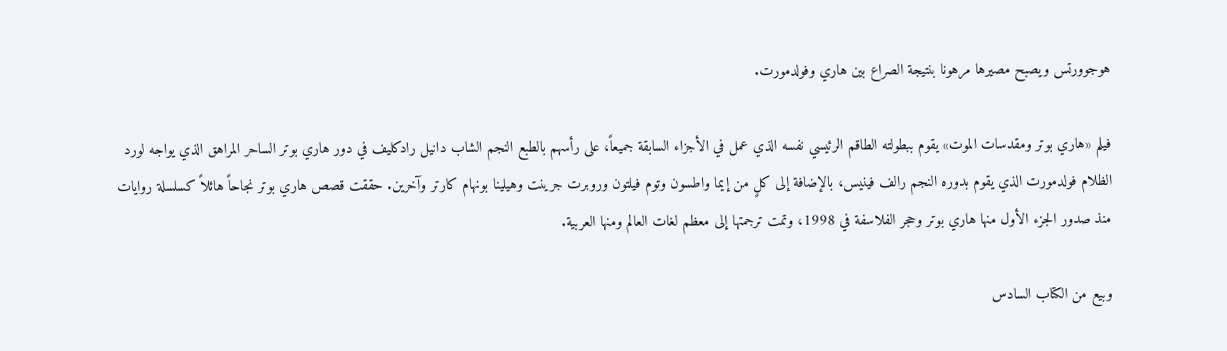هوجوورتس ويصبح مصيرها مرهونا بنتيجة الصراع بين هاري وفولدمورت.

فيلم «هاري بوتر ومقدسات الموت» يقوم ببطولته الطاقم الرئيسي نفسه الذي عمل في الأجزاء السابقة جميعاً، على رأسهم بالطبع النجم الشاب دانيل رادكليف في دور هاري بوتر الساحر المراهق الذي يواجه لورد الظلام فولدمورت الذي يقوم بدوره النجم رالف فينيس، بالإضافة إلى كلٍ من إيما واطسون وتوم فيلتون وروبرت جرينت وهيلينا بونهام كارتر وآخرين. حققت قصص هاري بوتر نجاحاً هائلاً كسلسلة روايات منذ صدور الجزء الأول منها هاري بوتر وحجر الفلاسفة في 1998، وتمت ترجمتها إلى معظم لغات العالم ومنها العربية.

وبيع من الكتاب السادس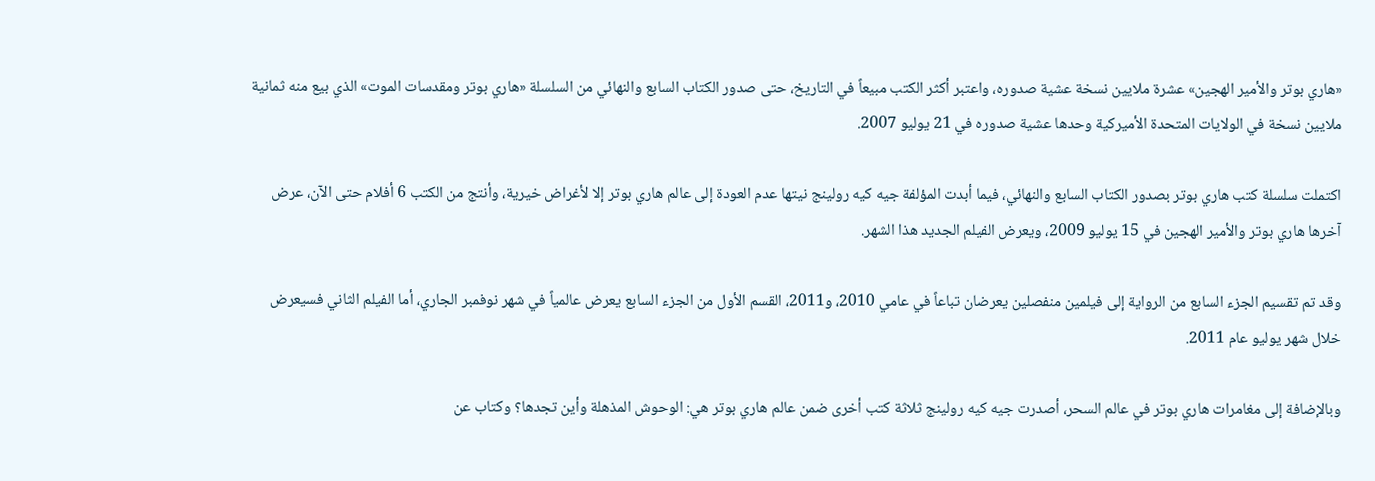«هاري بوتر والأمير الهجين» عشرة ملايين نسخة عشية صدوره، واعتبر أكثر الكتب مبيعاً في التاريخ، حتى صدور الكتاب السابع والنهائي من السلسلة «هاري بوتر ومقدسات الموت» الذي بيع منه ثمانية ملايين نسخة في الولايات المتحدة الأميركية وحدها عشية صدوره في 21 يوليو 2007.

اكتملت سلسلة كتب هاري بوتر بصدور الكتاب السابع والنهائي، فيما أبدت المؤلفة جيه كيه رولينج نيتها عدم العودة إلى عالم هاري بوتر إلا لأغراض خيرية، وأنتج من الكتب 6 أفلام حتى الآن، عرض آخرها هاري بوتر والأمير الهجين في 15 يوليو 2009، ويعرض الفيلم الجديد هذا الشهر.

وقد تم تقسيم الجزء السابع من الرواية إلى فيلمين منفصلين يعرضان تباعاً في عامي 2010، و2011، القسم الأول من الجزء السابع يعرض عالمياً في شهر نوفمبر الجاري، أما الفيلم الثاني فسيعرض خلال شهر يوليو عام 2011.

وبالإضافة إلى مغامرات هاري بوتر في عالم السحر، أصدرت جيه كيه رولينج ثلاثة كتب أخرى ضمن عالم هاري بوتر هي: الوحوش المذهلة وأين تجدها؟ وكتاب عن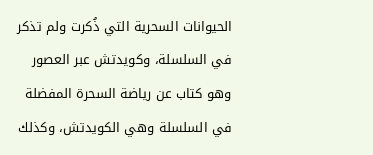الحيوانات السحرية التي ذُكرت ولم تذكر في السلسلة، وكويدتش عبر العصور وهو كتاب عن رياضة السحرة المفضلة في السلسلة وهي الكويدتش، وكذلك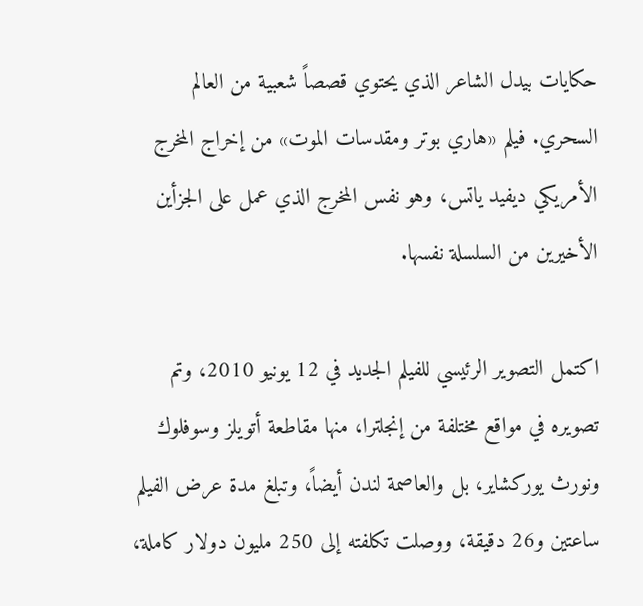حكايات بيدل الشاعر الذي يحتوي قصصاً شعبية من العالم السحري. فيلم «هاري بوتر ومقدسات الموت» من إخراج المخرج الأمريكي ديفيد ياتس، وهو نفس المخرج الذي عمل على الجزأين الأخيرين من السلسلة نفسها.

اكتمل التصوير الرئيسي للفيلم الجديد في 12 يونيو 2010، وتم تصويره في مواقع مختلفة من إنجلترا، منها مقاطعة أتويلز وسوفلوك ونورث يوركشاير، بل والعاصمة لندن أيضاً، وتبلغ مدة عرض الفيلم ساعتين و26 دقيقة، ووصلت تكلفته إلى 250 مليون دولار كاملة،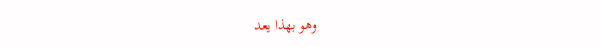وهو بهذا يعد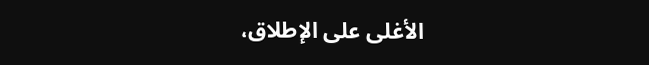الأغلى على الإطلاق،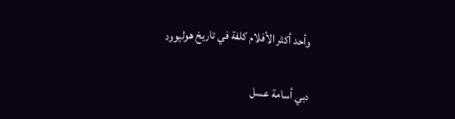وأحد أكثر الأفلام كلفة في تاريخ هوليوود

دبي أسامة عسل